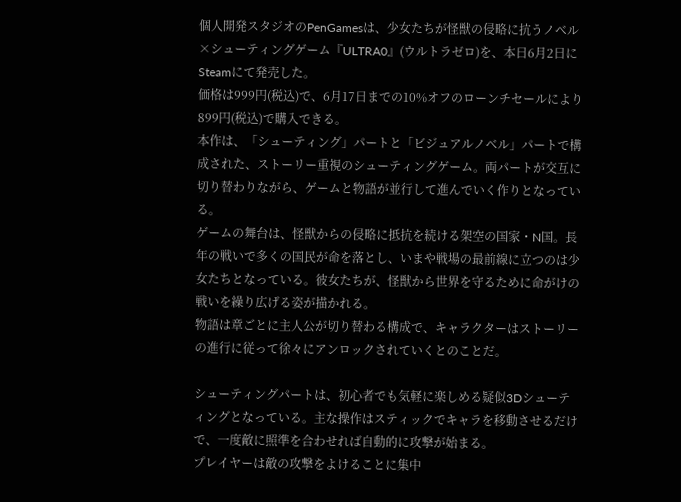個人開発スタジオのPenGamesは、少女たちが怪獣の侵略に抗うノベル×シューティングゲーム『ULTRA0』(ウルトラゼロ)を、本日6月2日にSteamにて発売した。
価格は999円(税込)で、6月17日までの10%オフのローンチセールにより899円(税込)で購入できる。
本作は、「シューティング」パートと「ビジュアルノベル」パートで構成された、ストーリー重視のシューティングゲーム。両パートが交互に切り替わりながら、ゲームと物語が並行して進んでいく作りとなっている。
ゲームの舞台は、怪獣からの侵略に抵抗を続ける架空の国家・N国。長年の戦いで多くの国民が命を落とし、いまや戦場の最前線に立つのは少女たちとなっている。彼女たちが、怪獣から世界を守るために命がけの戦いを繰り広げる姿が描かれる。
物語は章ごとに主人公が切り替わる構成で、キャラクターはストーリーの進行に従って徐々にアンロックされていくとのことだ。

シューティングパートは、初心者でも気軽に楽しめる疑似3Dシューティングとなっている。主な操作はスティックでキャラを移動させるだけで、一度敵に照準を合わせれば自動的に攻撃が始まる。
プレイヤーは敵の攻撃をよけることに集中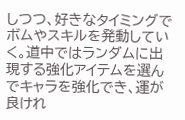しつつ、好きなタイミングでボムやスキルを発動していく。道中ではランダムに出現する強化アイテムを選んでキャラを強化でき、運が良けれ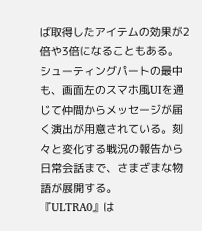ば取得したアイテムの効果が2倍や3倍になることもある。
シューティングパートの最中も、画面左のスマホ風UIを通じて仲間からメッセージが届く演出が用意されている。刻々と変化する戦況の報告から日常会話まで、さまざまな物語が展開する。
『ULTRA0』は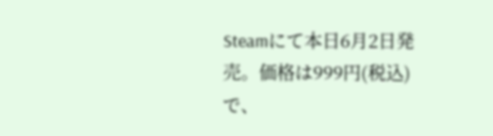Steamにて本日6月2日発売。価格は999円(税込)で、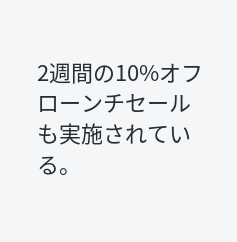2週間の10%オフローンチセールも実施されている。